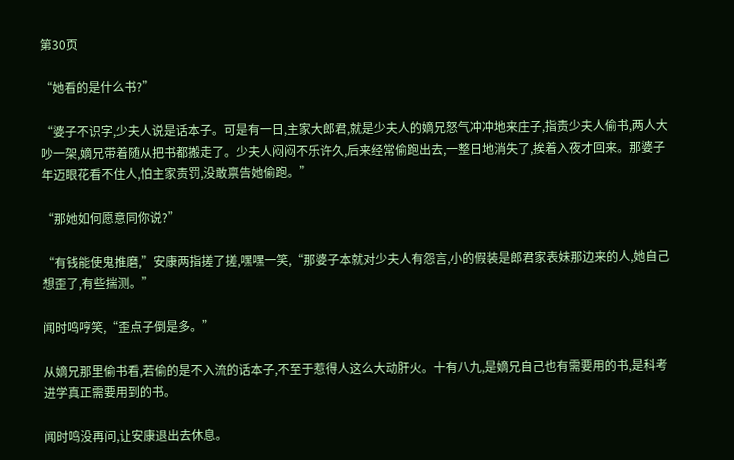第30页

“她看的是什么书?”

“婆子不识字,少夫人说是话本子。可是有一日,主家大郎君,就是少夫人的嫡兄怒气冲冲地来庄子,指责少夫人偷书,两人大吵一架,嫡兄带着随从把书都搬走了。少夫人闷闷不乐许久,后来经常偷跑出去,一整日地消失了,挨着入夜才回来。那婆子年迈眼花看不住人,怕主家责罚,没敢禀告她偷跑。”

“那她如何愿意同你说?”

“有钱能使鬼推磨,”安康两指搓了搓,嘿嘿一笑,“那婆子本就对少夫人有怨言,小的假装是郎君家表妹那边来的人,她自己想歪了,有些揣测。”

闻时鸣哼笑,“歪点子倒是多。”

从嫡兄那里偷书看,若偷的是不入流的话本子,不至于惹得人这么大动肝火。十有八九,是嫡兄自己也有需要用的书,是科考进学真正需要用到的书。

闻时鸣没再问,让安康退出去休息。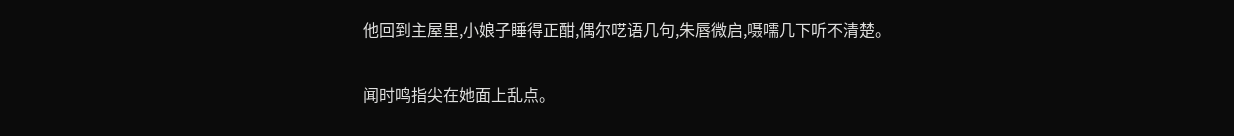他回到主屋里,小娘子睡得正酣,偶尔呓语几句,朱唇微启,嗫嚅几下听不清楚。

闻时鸣指尖在她面上乱点。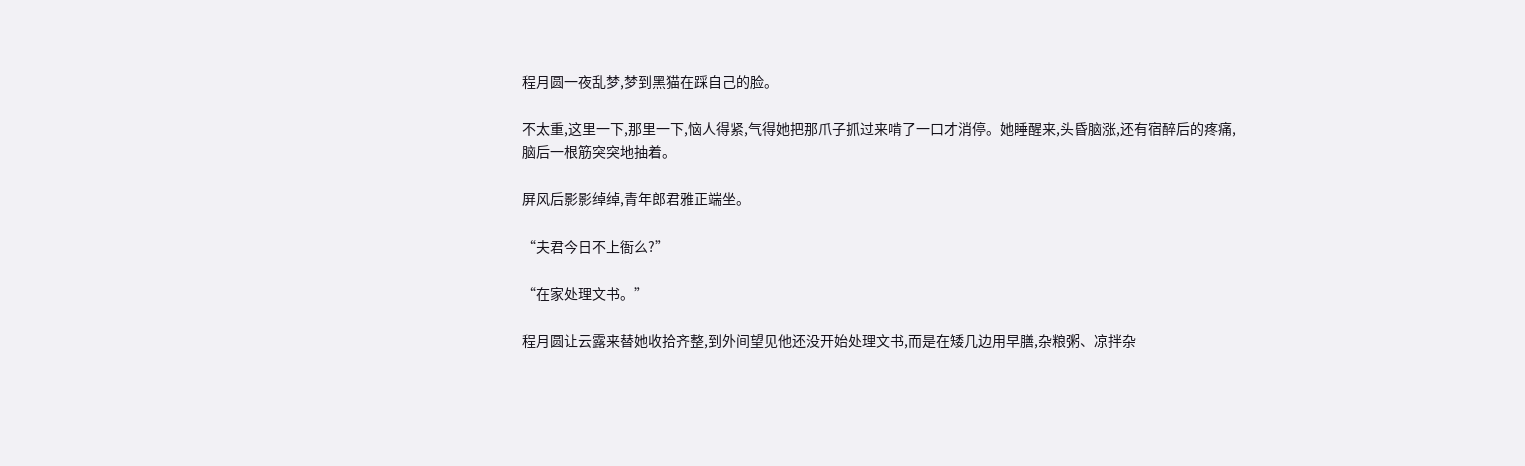程月圆一夜乱梦,梦到黑猫在踩自己的脸。

不太重,这里一下,那里一下,恼人得紧,气得她把那爪子抓过来啃了一口才消停。她睡醒来,头昏脑涨,还有宿醉后的疼痛,脑后一根筋突突地抽着。

屏风后影影绰绰,青年郎君雅正端坐。

“夫君今日不上衙么?”

“在家处理文书。”

程月圆让云露来替她收拾齐整,到外间望见他还没开始处理文书,而是在矮几边用早膳,杂粮粥、凉拌杂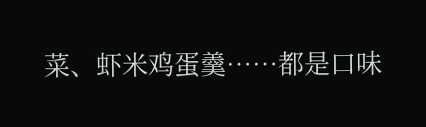菜、虾米鸡蛋羹……都是口味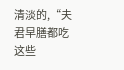清淡的,“夫君早膳都吃这些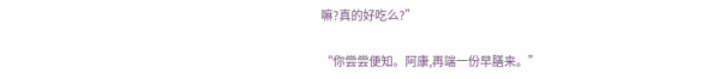嘛?真的好吃么?”

“你尝尝便知。阿康,再端一份早膳来。”